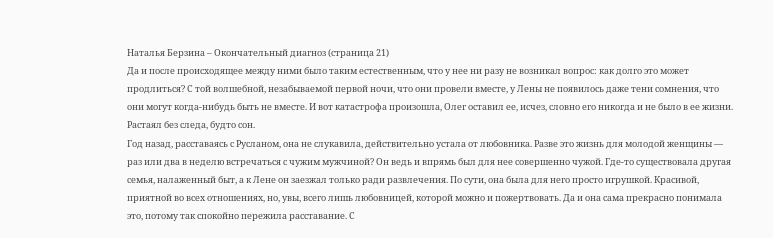Наталья Берзина – Окончательный диагноз (страница 21)
Да и после происходящее между ними было таким естественным, что у нее ни разу не возникал вопрос: как долго это может продлиться? С той волшебной, незабываемой первой ночи, что они провели вместе, у Лены не появилось даже тени сомнения, что они могут когда-нибудь быть не вместе. И вот катастрофа произошла, Олег оставил ее, исчез, словно его никогда и не было в ее жизни. Растаял без следа, будто сон.
Год назад, расставаясь с Русланом, она не слукавила, действительно устала от любовника. Разве это жизнь для молодой женщины — раз или два в неделю встречаться с чужим мужчиной? Он ведь и впрямь был для нее совершенно чужой. Где-то существовала другая семья, налаженный быт, а к Лене он заезжал только ради развлечения. По сути, она была для него просто игрушкой. Красивой, приятной во всех отношениях, но, увы, всего лишь любовницей, которой можно и пожертвовать. Да и она сама прекрасно понимала это, потому так спокойно пережила расставание. С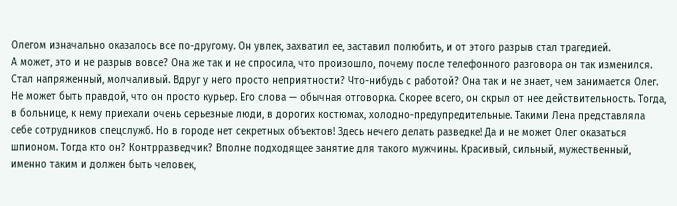Олегом изначально оказалось все по-другому. Он увлек, захватил ее, заставил полюбить, и от этого разрыв стал трагедией.
А может, это и не разрыв вовсе? Она же так и не спросила, что произошло, почему после телефонного разговора он так изменился. Стал напряженный, молчаливый. Вдруг у него просто неприятности? Что-нибудь с работой? Она так и не знает, чем занимается Олег. Не может быть правдой, что он просто курьер. Его слова — обычная отговорка. Скорее всего, он скрыл от нее действительность. Тогда, в больнице, к нему приехали очень серьезные люди, в дорогих костюмах, холодно-предупредительные. Такими Лена представляла себе сотрудников спецслужб. Но в городе нет секретных объектов! Здесь нечего делать разведке! Да и не может Олег оказаться шпионом. Тогда кто он? Контрразведчик? Вполне подходящее занятие для такого мужчины. Красивый, сильный, мужественный, именно таким и должен быть человек,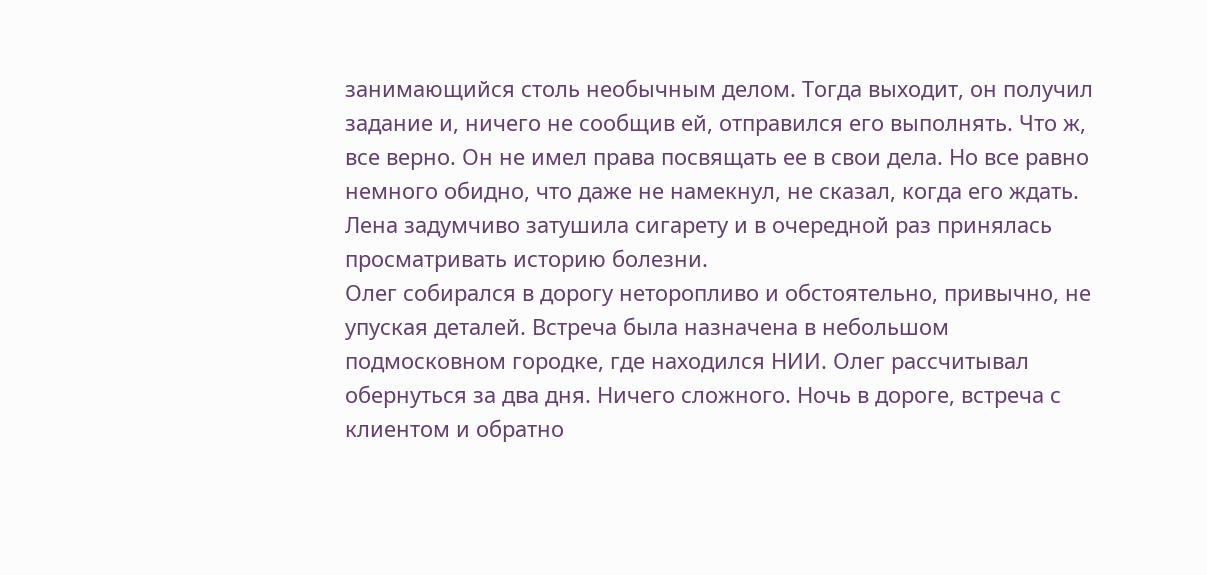занимающийся столь необычным делом. Тогда выходит, он получил задание и, ничего не сообщив ей, отправился его выполнять. Что ж, все верно. Он не имел права посвящать ее в свои дела. Но все равно немного обидно, что даже не намекнул, не сказал, когда его ждать.
Лена задумчиво затушила сигарету и в очередной раз принялась просматривать историю болезни.
Олег собирался в дорогу неторопливо и обстоятельно, привычно, не упуская деталей. Встреча была назначена в небольшом подмосковном городке, где находился НИИ. Олег рассчитывал обернуться за два дня. Ничего сложного. Ночь в дороге, встреча с клиентом и обратно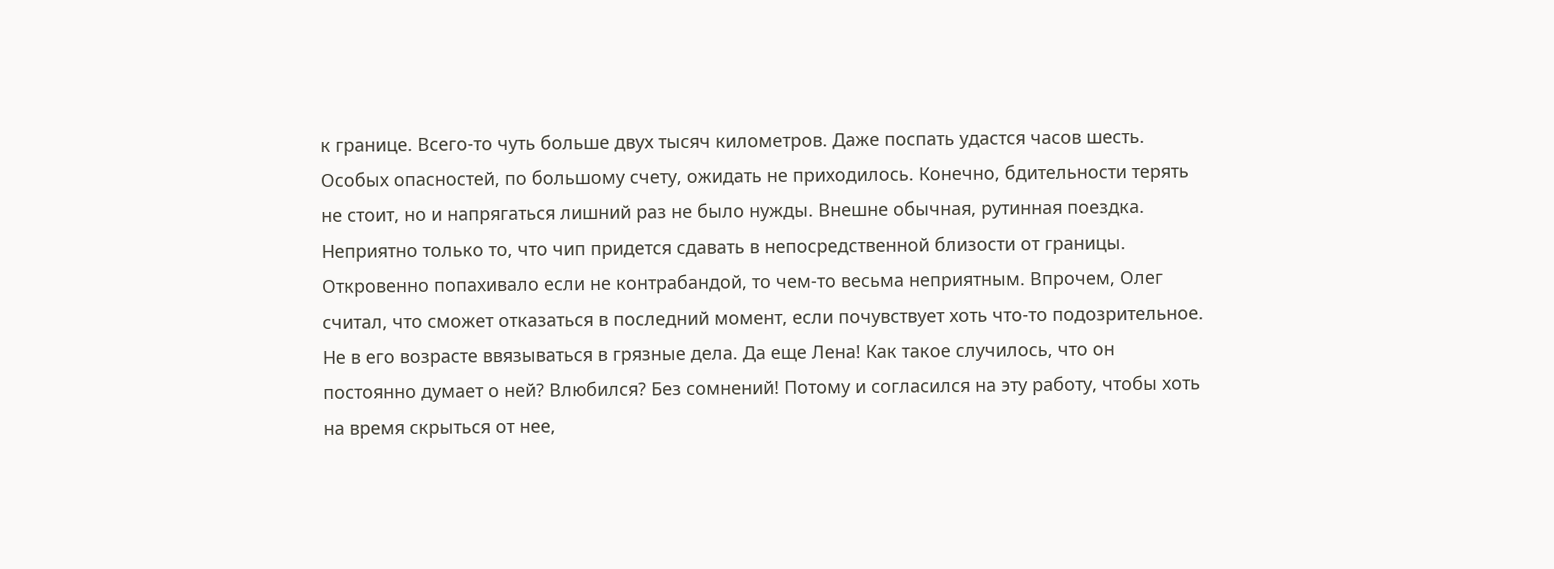к границе. Всего-то чуть больше двух тысяч километров. Даже поспать удастся часов шесть. Особых опасностей, по большому счету, ожидать не приходилось. Конечно, бдительности терять не стоит, но и напрягаться лишний раз не было нужды. Внешне обычная, рутинная поездка. Неприятно только то, что чип придется сдавать в непосредственной близости от границы. Откровенно попахивало если не контрабандой, то чем-то весьма неприятным. Впрочем, Олег считал, что сможет отказаться в последний момент, если почувствует хоть что-то подозрительное. Не в его возрасте ввязываться в грязные дела. Да еще Лена! Как такое случилось, что он постоянно думает о ней? Влюбился? Без сомнений! Потому и согласился на эту работу, чтобы хоть на время скрыться от нее,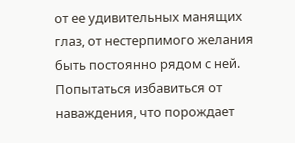от ее удивительных манящих глаз, от нестерпимого желания быть постоянно рядом с ней. Попытаться избавиться от наваждения, что порождает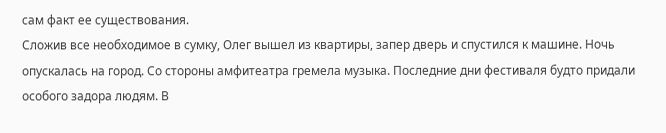сам факт ее существования.
Сложив все необходимое в сумку, Олег вышел из квартиры, запер дверь и спустился к машине. Ночь опускалась на город. Со стороны амфитеатра гремела музыка. Последние дни фестиваля будто придали особого задора людям. В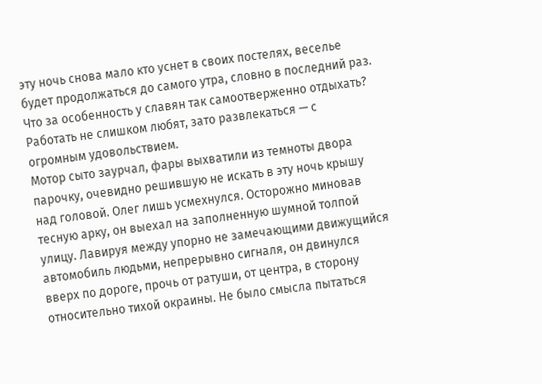эту ночь снова мало кто уснет в своих постелях, веселье будет продолжаться до самого утра, словно в последний раз. Что за особенность у славян так самоотверженно отдыхать? Работать не слишком любят, зато развлекаться — с огромным удовольствием.
Мотор сыто заурчал, фары выхватили из темноты двора парочку, очевидно решившую не искать в эту ночь крышу над головой. Олег лишь усмехнулся. Осторожно миновав тесную арку, он выехал на заполненную шумной толпой улицу. Лавируя между упорно не замечающими движущийся автомобиль людьми, непрерывно сигналя, он двинулся вверх по дороге, прочь от ратуши, от центра, в сторону относительно тихой окраины. Не было смысла пытаться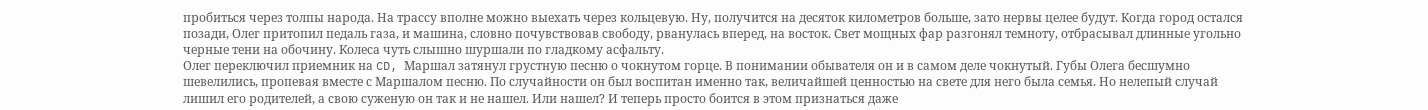пробиться через толпы народа. На трассу вполне можно выехать через кольцевую. Ну, получится на десяток километров больше, зато нервы целее будут. Когда город остался позади, Олег притопил педаль газа, и машина, словно почувствовав свободу, рванулась вперед, на восток. Свет мощных фар разгонял темноту, отбрасывал длинные угольно черные тени на обочину. Колеса чуть слышно шуршали по гладкому асфальту.
Олег переключил приемник на CD, Маршал затянул грустную песню о чокнутом горце. В понимании обывателя он и в самом деле чокнутый. Губы Олега бесшумно шевелились, пропевая вместе с Маршалом песню. По случайности он был воспитан именно так, величайшей ценностью на свете для него была семья. Но нелепый случай лишил его родителей, а свою суженую он так и не нашел. Или нашел? И теперь просто боится в этом признаться даже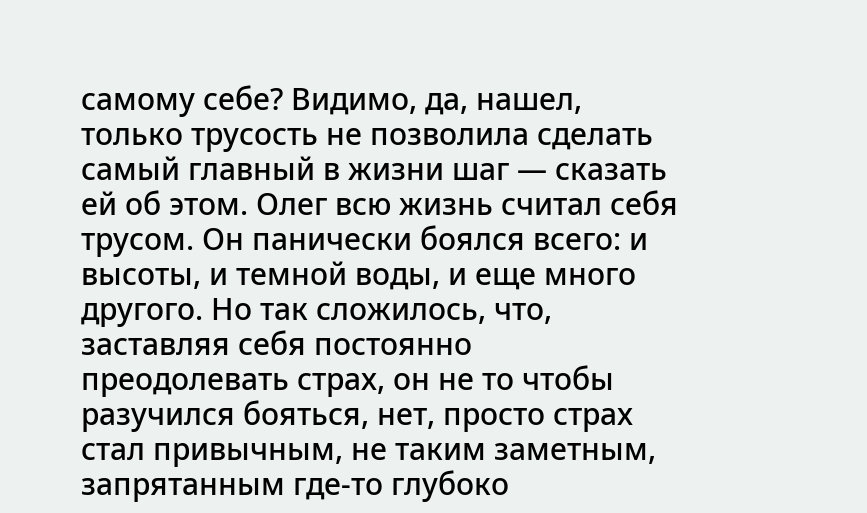самому себе? Видимо, да, нашел, только трусость не позволила сделать самый главный в жизни шаг — сказать ей об этом. Олег всю жизнь считал себя трусом. Он панически боялся всего: и высоты, и темной воды, и еще много другого. Но так сложилось, что, заставляя себя постоянно преодолевать страх, он не то чтобы разучился бояться, нет, просто страх стал привычным, не таким заметным, запрятанным где-то глубоко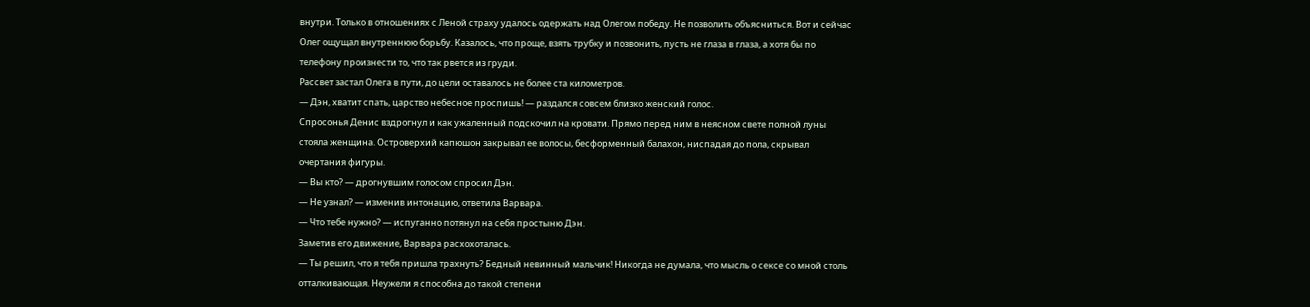внутри. Только в отношениях с Леной страху удалось одержать над Олегом победу. Не позволить объясниться. Вот и сейчас Олег ощущал внутреннюю борьбу. Казалось, что проще, взять трубку и позвонить, пусть не глаза в глаза, а хотя бы по телефону произнести то, что так рвется из груди.
Рассвет застал Олега в пути, до цели оставалось не более ста километров.
— Дэн, хватит спать, царство небесное проспишь! — раздался совсем близко женский голос.
Спросонья Денис вздрогнул и как ужаленный подскочил на кровати. Прямо перед ним в неясном свете полной луны стояла женщина. Островерхий капюшон закрывал ее волосы, бесформенный балахон, ниспадая до пола, скрывал очертания фигуры.
— Вы кто? — дрогнувшим голосом спросил Дэн.
— Не узнал? — изменив интонацию, ответила Варвара.
— Что тебе нужно? — испуганно потянул на себя простыню Дэн.
Заметив его движение, Варвара расхохоталась.
— Ты решил, что я тебя пришла трахнуть? Бедный невинный мальчик! Никогда не думала, что мысль о сексе со мной столь отталкивающая. Неужели я способна до такой степени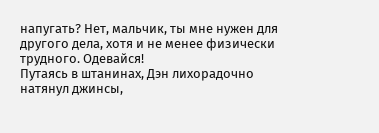напугать? Нет, мальчик, ты мне нужен для другого дела, хотя и не менее физически трудного. Одевайся!
Путаясь в штанинах, Дэн лихорадочно натянул джинсы,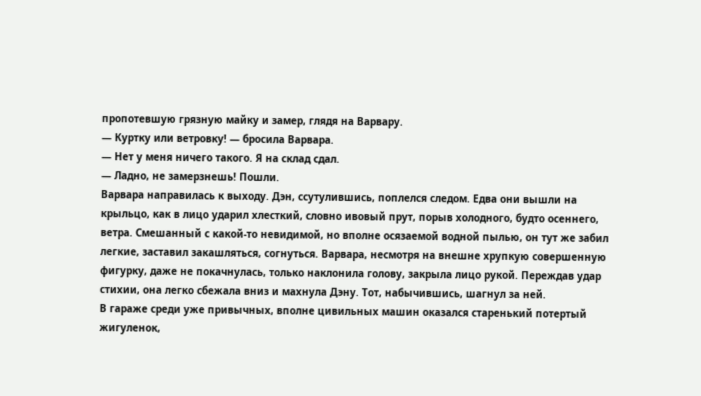пропотевшую грязную майку и замер, глядя на Варвару.
— Куртку или ветровку! — бросила Варвара.
— Нет у меня ничего такого. Я на склад сдал.
— Ладно, не замерзнешь! Пошли.
Варвара направилась к выходу. Дэн, ссутулившись, поплелся следом. Едва они вышли на крыльцо, как в лицо ударил хлесткий, словно ивовый прут, порыв холодного, будто осеннего, ветра. Смешанный с какой-то невидимой, но вполне осязаемой водной пылью, он тут же забил легкие, заставил закашляться, согнуться. Варвара, несмотря на внешне хрупкую совершенную фигурку, даже не покачнулась, только наклонила голову, закрыла лицо рукой. Переждав удар стихии, она легко сбежала вниз и махнула Дэну. Тот, набычившись, шагнул за ней.
В гараже среди уже привычных, вполне цивильных машин оказался старенький потертый жигуленок,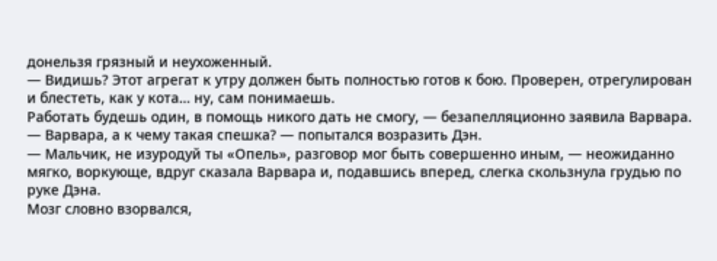донельзя грязный и неухоженный.
— Видишь? Этот агрегат к утру должен быть полностью готов к бою. Проверен, отрегулирован и блестеть, как у кота… ну, сам понимаешь.
Работать будешь один, в помощь никого дать не смогу, — безапелляционно заявила Варвара.
— Варвара, а к чему такая спешка? — попытался возразить Дэн.
— Мальчик, не изуродуй ты «Опель», разговор мог быть совершенно иным, — неожиданно мягко, воркующе, вдруг сказала Варвара и, подавшись вперед, слегка скользнула грудью по руке Дэна.
Мозг словно взорвался,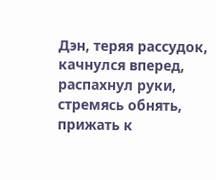Дэн, теряя рассудок, качнулся вперед, распахнул руки, стремясь обнять, прижать к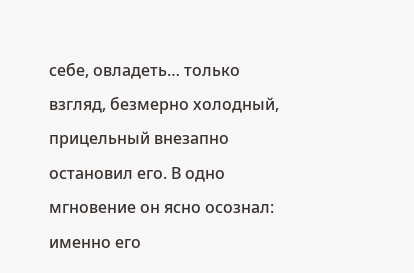себе, овладеть… только взгляд, безмерно холодный, прицельный внезапно остановил его. В одно мгновение он ясно осознал: именно его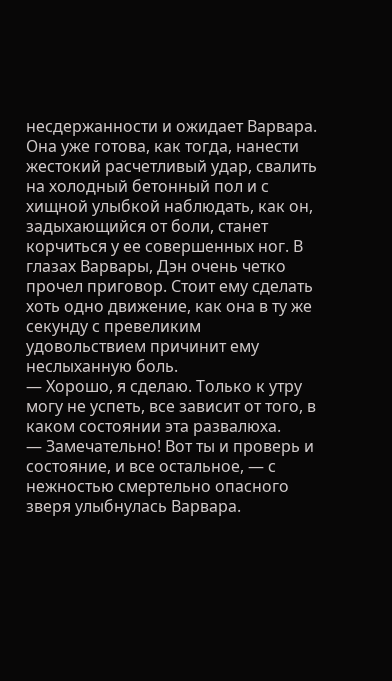несдержанности и ожидает Варвара. Она уже готова, как тогда, нанести жестокий расчетливый удар, свалить на холодный бетонный пол и с хищной улыбкой наблюдать, как он, задыхающийся от боли, станет корчиться у ее совершенных ног. В глазах Варвары, Дэн очень четко прочел приговор. Стоит ему сделать хоть одно движение, как она в ту же секунду с превеликим удовольствием причинит ему неслыханную боль.
— Хорошо, я сделаю. Только к утру могу не успеть, все зависит от того, в каком состоянии эта развалюха.
— Замечательно! Вот ты и проверь и состояние, и все остальное, — с нежностью смертельно опасного зверя улыбнулась Варвара.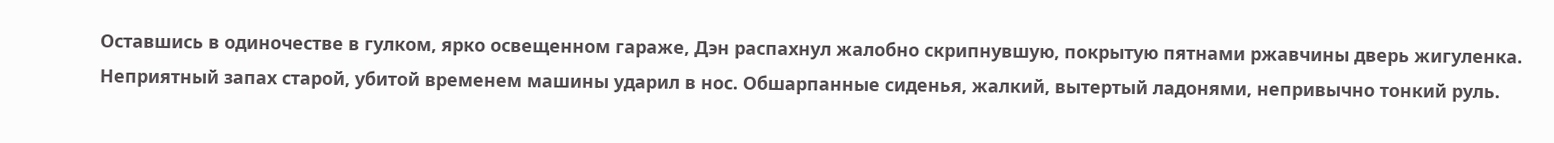Оставшись в одиночестве в гулком, ярко освещенном гараже, Дэн распахнул жалобно скрипнувшую, покрытую пятнами ржавчины дверь жигуленка. Неприятный запах старой, убитой временем машины ударил в нос. Обшарпанные сиденья, жалкий, вытертый ладонями, непривычно тонкий руль.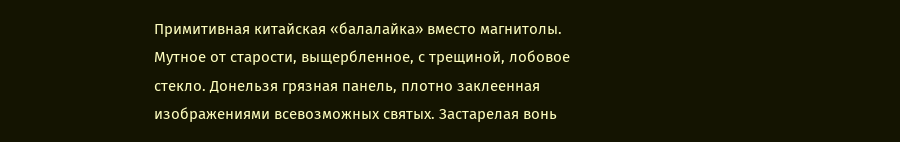Примитивная китайская «балалайка» вместо магнитолы. Мутное от старости, выщербленное, с трещиной, лобовое стекло. Донельзя грязная панель, плотно заклеенная изображениями всевозможных святых. Застарелая вонь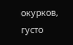окурков, густо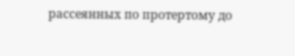рассеянных по протертому до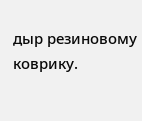дыр резиновому коврику.